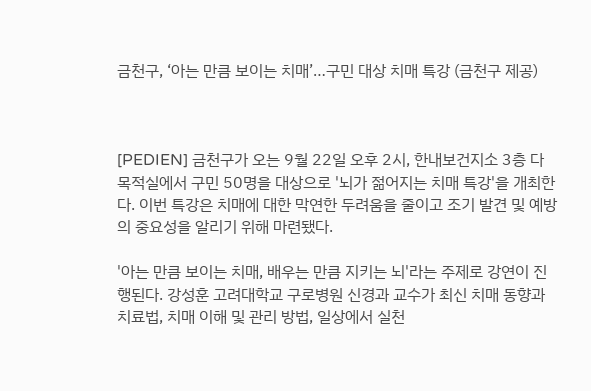금천구, ‘아는 만큼 보이는 치매’…구민 대상 치매 특강 (금천구 제공)



[PEDIEN] 금천구가 오는 9월 22일 오후 2시, 한내보건지소 3층 다목적실에서 구민 50명을 대상으로 '뇌가 젊어지는 치매 특강'을 개최한다. 이번 특강은 치매에 대한 막연한 두려움을 줄이고 조기 발견 및 예방의 중요성을 알리기 위해 마련됐다.

'아는 만큼 보이는 치매, 배우는 만큼 지키는 뇌'라는 주제로 강연이 진행된다. 강성훈 고려대학교 구로병원 신경과 교수가 최신 치매 동향과 치료법, 치매 이해 및 관리 방법, 일상에서 실천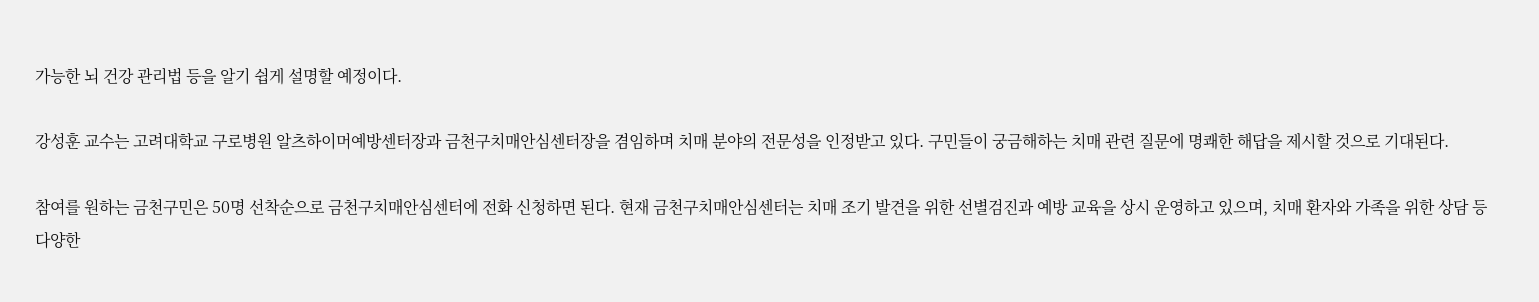가능한 뇌 건강 관리법 등을 알기 쉽게 설명할 예정이다.

강성훈 교수는 고려대학교 구로병원 알츠하이머예방센터장과 금천구치매안심센터장을 겸임하며 치매 분야의 전문성을 인정받고 있다. 구민들이 궁금해하는 치매 관련 질문에 명쾌한 해답을 제시할 것으로 기대된다.

참여를 원하는 금천구민은 50명 선착순으로 금천구치매안심센터에 전화 신청하면 된다. 현재 금천구치매안심센터는 치매 조기 발견을 위한 선별검진과 예방 교육을 상시 운영하고 있으며, 치매 환자와 가족을 위한 상담 등 다양한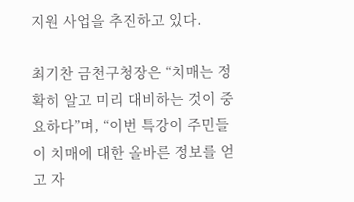지원 사업을 추진하고 있다.

최기찬 금천구청장은 “치매는 정확히 알고 미리 대비하는 것이 중요하다”며, “이번 특강이 주민들이 치매에 대한 올바른 정보를 얻고 자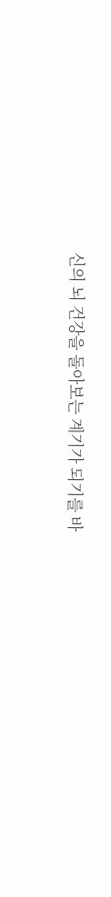신의 뇌 건강을 돌아보는 계기가 되기를 바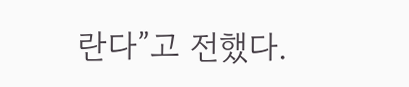란다”고 전했다.